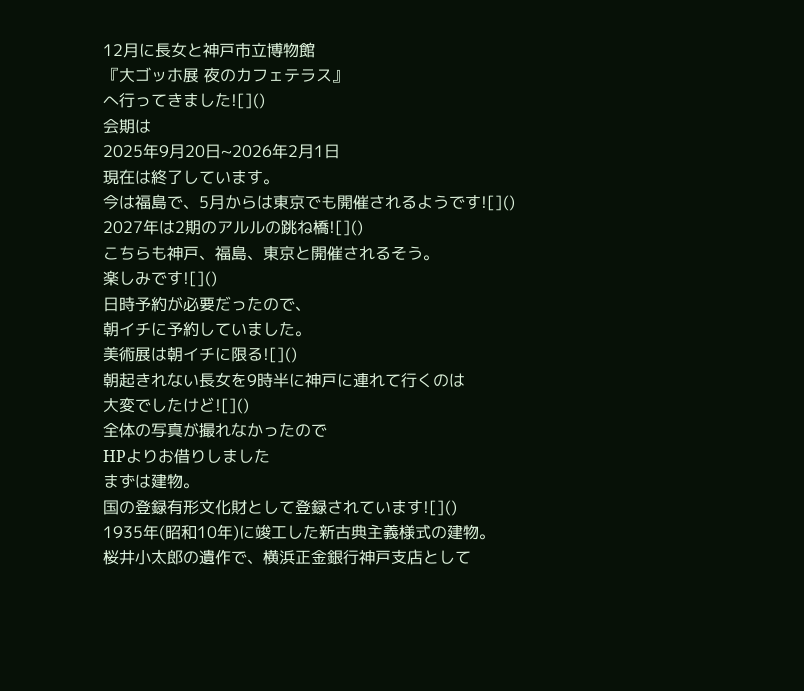12月に長女と神戸市立博物館
『大ゴッホ展 夜のカフェテラス』
へ行ってきました![]()
会期は
2025年9月20日~2026年2月1日
現在は終了しています。
今は福島で、5月からは東京でも開催されるようです![]()
2027年は2期のアルルの跳ね橋![]()
こちらも神戸、福島、東京と開催されるそう。
楽しみです![]()
日時予約が必要だったので、
朝イチに予約していました。
美術展は朝イチに限る![]()
朝起きれない長女を9時半に神戸に連れて行くのは
大変でしたけど![]()
全体の写真が撮れなかったので
HPよりお借りしました
まずは建物。
国の登録有形文化財として登録されています![]()
1935年(昭和10年)に竣工した新古典主義様式の建物。
桜井小太郎の遺作で、横浜正金銀行神戸支店として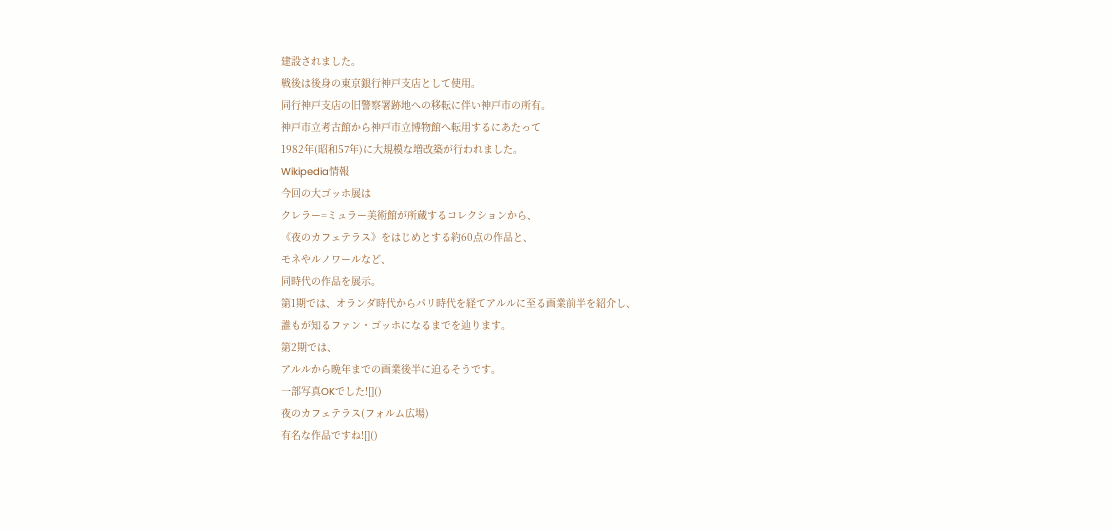建設されました。
戦後は後身の東京銀行神戸支店として使用。
同行神戸支店の旧警察署跡地への移転に伴い神戸市の所有。
神戸市立考古館から神戸市立博物館へ転用するにあたって
1982年(昭和57年)に大規模な増改築が行われました。
Wikipedia情報
今回の大ゴッホ展は
クレラー=ミュラー美術館が所蔵するコレクションから、
《夜のカフェテラス》をはじめとする約60点の作品と、
モネやルノワールなど、
同時代の作品を展示。
第1期では、オランダ時代からパリ時代を経てアルルに至る画業前半を紹介し、
誰もが知るファン・ゴッホになるまでを辿ります。
第2期では、
アルルから晩年までの画業後半に迫るそうです。
一部写真OKでした![]()
夜のカフェテラス(フォルム広場)
有名な作品ですね![]()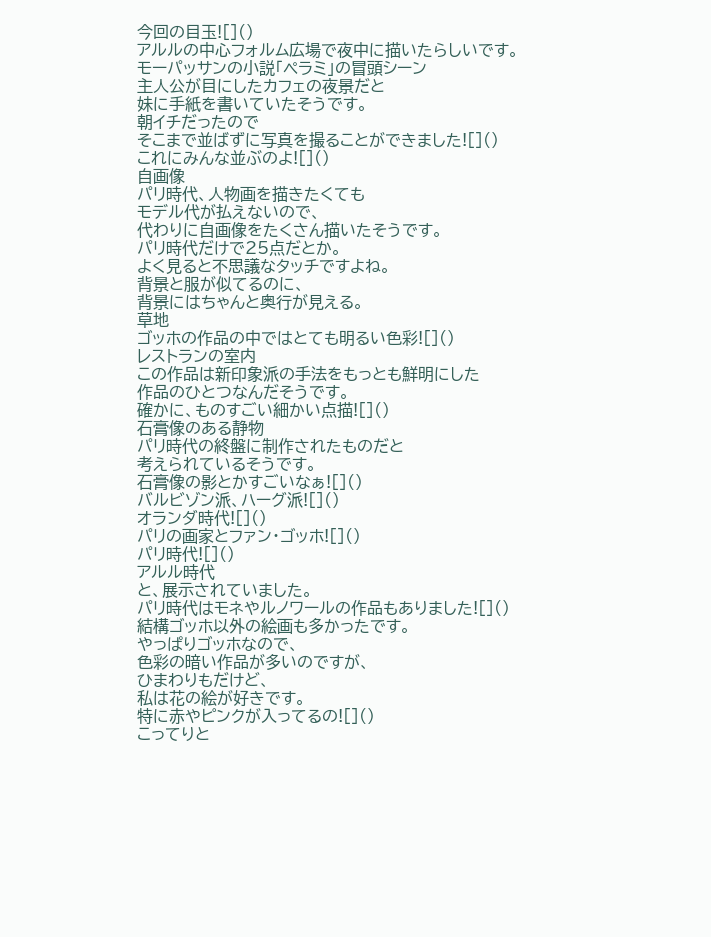今回の目玉![]()
アルルの中心フォルム広場で夜中に描いたらしいです。
モーパッサンの小説「ペラミ」の冒頭シーン
主人公が目にしたカフェの夜景だと
妹に手紙を書いていたそうです。
朝イチだったので
そこまで並ばずに写真を撮ることができました![]()
これにみんな並ぶのよ![]()
自画像
パリ時代、人物画を描きたくても
モデル代が払えないので、
代わりに自画像をたくさん描いたそうです。
パリ時代だけで25点だとか。
よく見ると不思議なタッチですよね。
背景と服が似てるのに、
背景にはちゃんと奥行が見える。
草地
ゴッホの作品の中ではとても明るい色彩![]()
レストランの室内
この作品は新印象派の手法をもっとも鮮明にした
作品のひとつなんだそうです。
確かに、ものすごい細かい点描![]()
石膏像のある静物
パリ時代の終盤に制作されたものだと
考えられているそうです。
石膏像の影とかすごいなぁ![]()
バルビゾン派、ハーグ派![]()
オランダ時代![]()
パリの画家とファン・ゴッホ![]()
パリ時代![]()
アルル時代
と、展示されていました。
パリ時代はモネやルノワールの作品もありました![]()
結構ゴッホ以外の絵画も多かったです。
やっぱりゴッホなので、
色彩の暗い作品が多いのですが、
ひまわりもだけど、
私は花の絵が好きです。
特に赤やピンクが入ってるの![]()
こってりと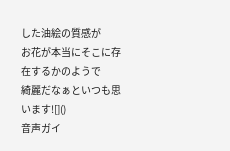した油絵の質感が
お花が本当にそこに存在するかのようで
綺麗だなぁといつも思います![]()
音声ガイ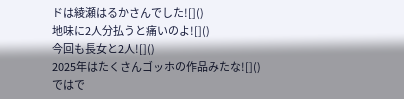ドは綾瀬はるかさんでした![]()
地味に2人分払うと痛いのよ![]()
今回も長女と2人![]()
2025年はたくさんゴッホの作品みたな![]()
ではで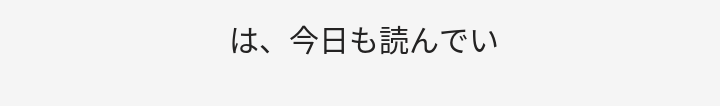は、今日も読んでい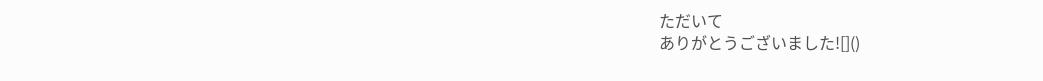ただいて
ありがとうございました![]()